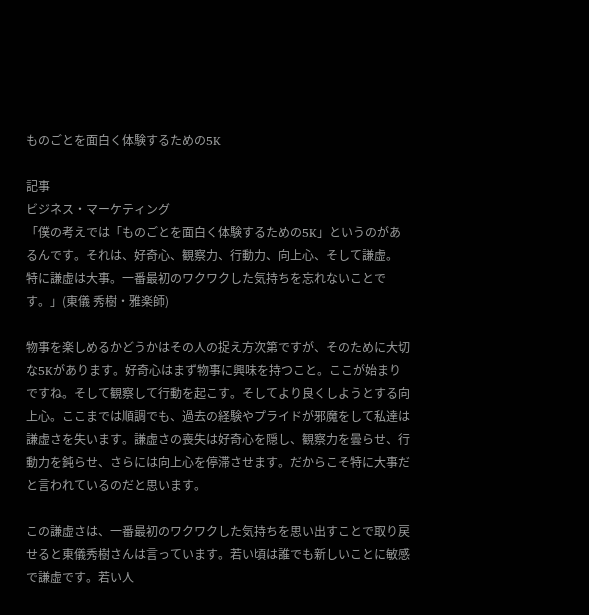ものごとを面白く体験するための5K

記事
ビジネス・マーケティング
「僕の考えでは「ものごとを面白く体験するための5K」というのがあるんです。それは、好奇心、観察力、行動力、向上心、そして謙虚。 特に謙虚は大事。一番最初のワクワクした気持ちを忘れないことです。」(東儀 秀樹・雅楽師)

物事を楽しめるかどうかはその人の捉え方次第ですが、そのために大切な5Kがあります。好奇心はまず物事に興味を持つこと。ここが始まりですね。そして観察して行動を起こす。そしてより良くしようとする向上心。ここまでは順調でも、過去の経験やプライドが邪魔をして私達は謙虚さを失います。謙虚さの喪失は好奇心を隠し、観察力を曇らせ、行動力を鈍らせ、さらには向上心を停滞させます。だからこそ特に大事だと言われているのだと思います。

この謙虚さは、一番最初のワクワクした気持ちを思い出すことで取り戻せると東儀秀樹さんは言っています。若い頃は誰でも新しいことに敏感で謙虚です。若い人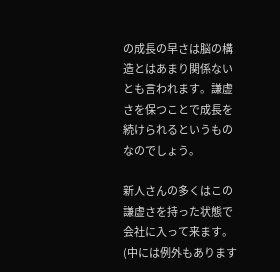の成長の早さは脳の構造とはあまり関係ないとも言われます。謙虚さを保つことで成長を続けられるというものなのでしょう。

新人さんの多くはこの謙虚さを持った状態で会社に入って来ます。(中には例外もあります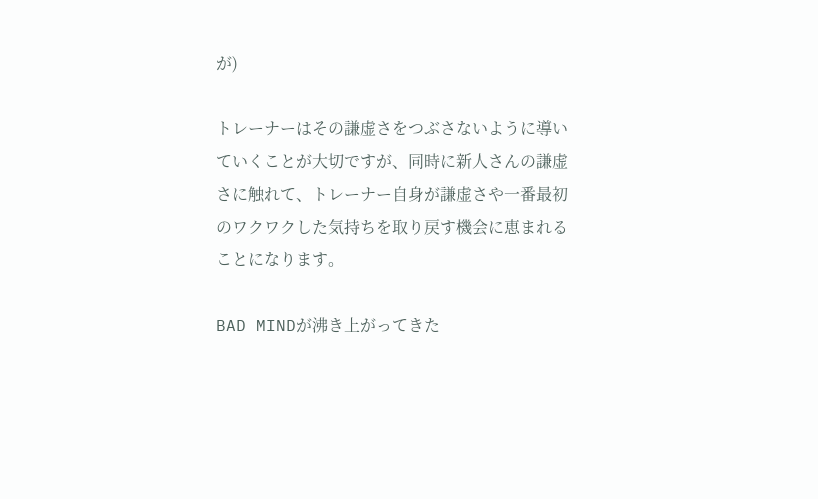が)

トレーナーはその謙虚さをつぶさないように導いていくことが大切ですが、同時に新人さんの謙虚さに触れて、トレーナー自身が謙虚さや一番最初のワクワクした気持ちを取り戻す機会に恵まれることになります。

BAD MINDが沸き上がってきた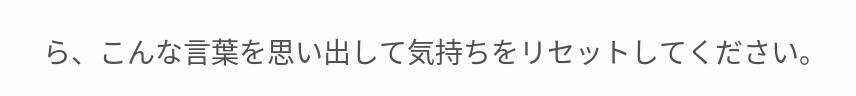ら、こんな言葉を思い出して気持ちをリセットしてください。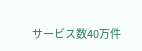サービス数40万件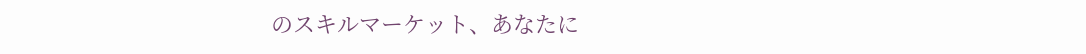のスキルマーケット、あなたに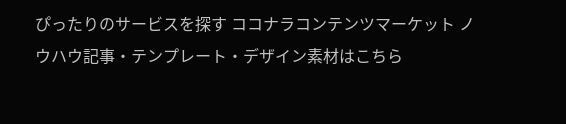ぴったりのサービスを探す ココナラコンテンツマーケット ノウハウ記事・テンプレート・デザイン素材はこちら